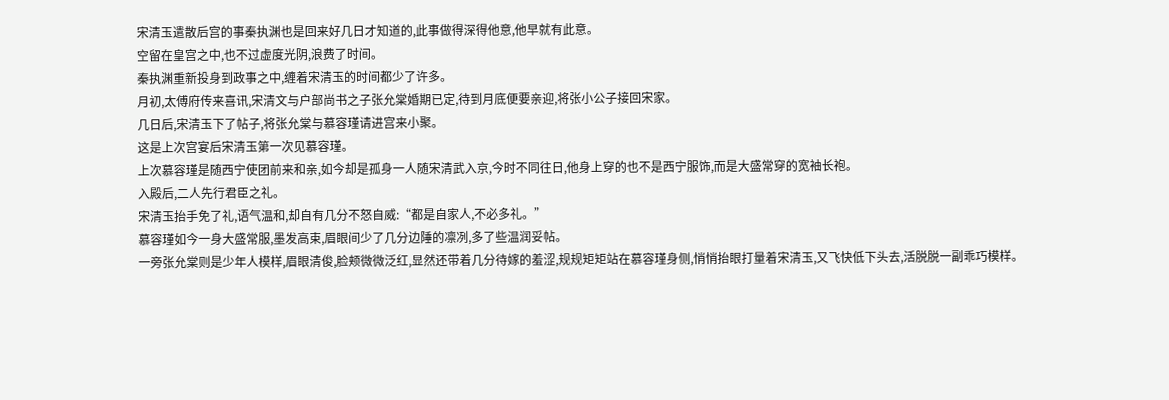宋清玉遣散后宫的事秦执渊也是回来好几日才知道的,此事做得深得他意,他早就有此意。
空留在皇宫之中,也不过虚度光阴,浪费了时间。
秦执渊重新投身到政事之中,缠着宋清玉的时间都少了许多。
月初,太傅府传来喜讯,宋清文与户部尚书之子张允棠婚期已定,待到月底便要亲迎,将张小公子接回宋家。
几日后,宋清玉下了帖子,将张允棠与慕容瑾请进宫来小聚。
这是上次宫宴后宋清玉第一次见慕容瑾。
上次慕容瑾是随西宁使团前来和亲,如今却是孤身一人随宋清武入京,今时不同往日,他身上穿的也不是西宁服饰,而是大盛常穿的宽袖长袍。
入殿后,二人先行君臣之礼。
宋清玉抬手免了礼,语气温和,却自有几分不怒自威:“都是自家人,不必多礼。”
慕容瑾如今一身大盛常服,墨发高束,眉眼间少了几分边陲的凛冽,多了些温润妥帖。
一旁张允棠则是少年人模样,眉眼清俊,脸颊微微泛红,显然还带着几分待嫁的羞涩,规规矩矩站在慕容瑾身侧,悄悄抬眼打量着宋清玉,又飞快低下头去,活脱脱一副乖巧模样。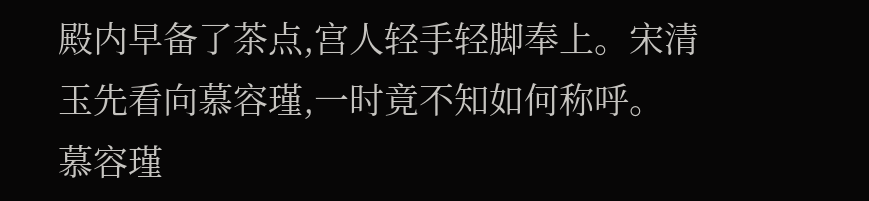殿内早备了茶点,宫人轻手轻脚奉上。宋清玉先看向慕容瑾,一时竟不知如何称呼。
慕容瑾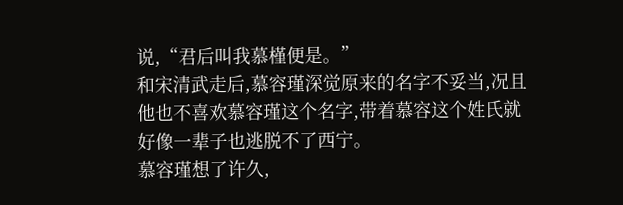说,“君后叫我慕槿便是。”
和宋清武走后,慕容瑾深觉原来的名字不妥当,况且他也不喜欢慕容瑾这个名字,带着慕容这个姓氏就好像一辈子也逃脱不了西宁。
慕容瑾想了许久,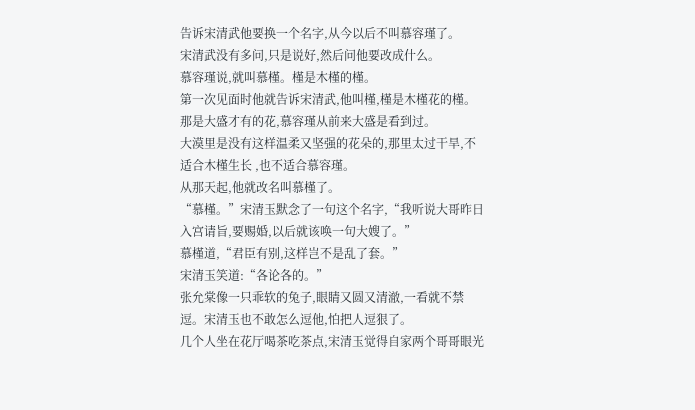告诉宋清武他要换一个名字,从今以后不叫慕容瑾了。
宋清武没有多问,只是说好,然后问他要改成什么。
慕容瑾说,就叫慕槿。槿是木槿的槿。
第一次见面时他就告诉宋清武,他叫槿,槿是木槿花的槿。
那是大盛才有的花,慕容瑾从前来大盛是看到过。
大漠里是没有这样温柔又坚强的花朵的,那里太过干旱,不适合木槿生长 ,也不适合慕容瑾。
从那天起,他就改名叫慕槿了。
“慕槿。”宋清玉默念了一句这个名字,“我听说大哥昨日入宫请旨,要赐婚,以后就该唤一句大嫂了。”
慕槿道,“君臣有别,这样岂不是乱了套。”
宋清玉笑道:“各论各的。”
张允棠像一只乖软的兔子,眼睛又圆又清澈,一看就不禁逗。宋清玉也不敢怎么逗他,怕把人逗狠了。
几个人坐在花厅喝茶吃茶点,宋清玉觉得自家两个哥哥眼光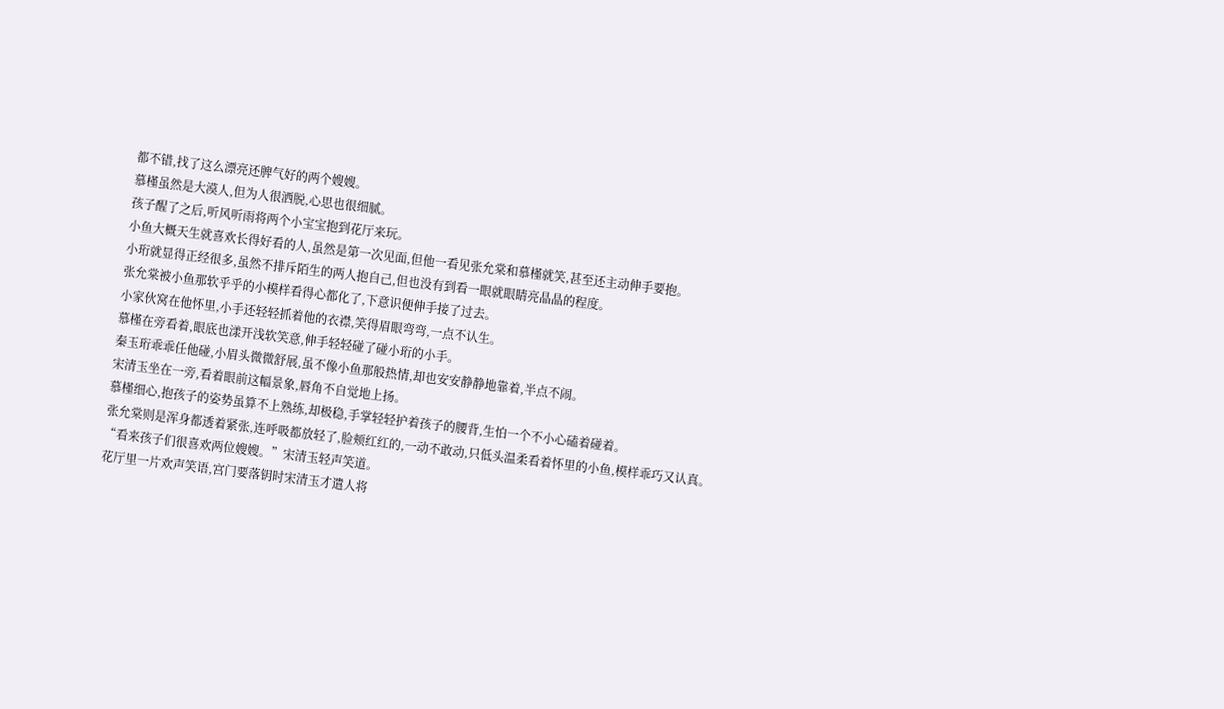都不错,找了这么漂亮还脾气好的两个嫂嫂。
慕槿虽然是大漠人,但为人很洒脱,心思也很细腻。
孩子醒了之后,听风听雨将两个小宝宝抱到花厅来玩。
小鱼大概天生就喜欢长得好看的人,虽然是第一次见面,但他一看见张允棠和慕槿就笑,甚至还主动伸手要抱。
小珩就显得正经很多,虽然不排斥陌生的两人抱自己,但也没有到看一眼就眼睛亮晶晶的程度。
张允棠被小鱼那软乎乎的小模样看得心都化了,下意识便伸手接了过去。
小家伙窝在他怀里,小手还轻轻抓着他的衣襟,笑得眉眼弯弯,一点不认生。
慕槿在旁看着,眼底也漾开浅软笑意,伸手轻轻碰了碰小珩的小手。
秦玉珩乖乖任他碰,小眉头微微舒展,虽不像小鱼那般热情,却也安安静静地靠着,半点不闹。
宋清玉坐在一旁,看着眼前这幅景象,唇角不自觉地上扬。
慕槿细心,抱孩子的姿势虽算不上熟练,却极稳,手掌轻轻护着孩子的腰背,生怕一个不小心磕着碰着。
张允棠则是浑身都透着紧张,连呼吸都放轻了,脸颊红红的,一动不敢动,只低头温柔看着怀里的小鱼,模样乖巧又认真。
“看来孩子们很喜欢两位嫂嫂。”宋清玉轻声笑道。
花厅里一片欢声笑语,宫门要落钥时宋清玉才遣人将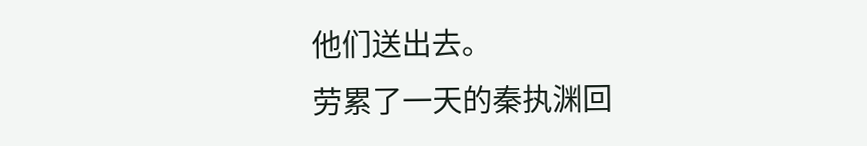他们送出去。
劳累了一天的秦执渊回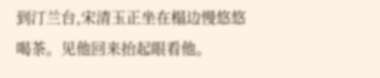到汀兰台,宋清玉正坐在榻边慢悠悠喝茶。见他回来抬起眼看他。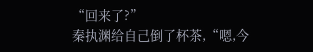“回来了?”
秦执渊给自己倒了杯茶,“嗯,今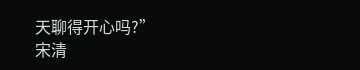天聊得开心吗?”
宋清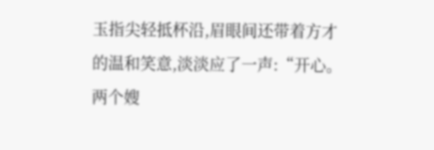玉指尖轻抵杯沿,眉眼间还带着方才的温和笑意,淡淡应了一声:“开心。两个嫂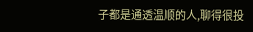子都是通透温顺的人,聊得很投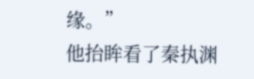缘。”
他抬眸看了秦执渊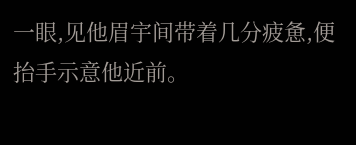一眼,见他眉宇间带着几分疲惫,便抬手示意他近前。